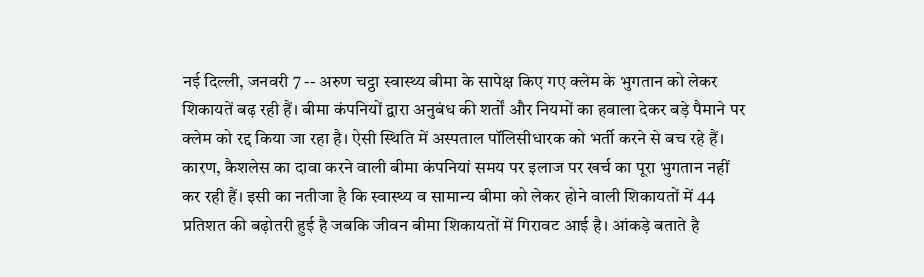नई दिल्ली, जनवरी 7 -- अरुण चट्ठा स्वास्थ्य बीमा के सापेक्ष किए गए क्लेम के भुगतान को लेकर शिकायतें बढ़ रही हैं। बीमा कंपनियों द्वारा अनुबंध की शर्तों और नियमों का हवाला देकर बड़े पैमाने पर क्लेम को रद्द किया जा रहा है। ऐसी स्थिति में अस्पताल पॉलिसीधारक को भर्ती करने से बच रहे हैं। कारण, कैशलेस का दावा करने वाली बीमा कंपनियां समय पर इलाज पर खर्च का पूरा भुगतान नहीं कर रही हैं। इसी का नतीजा है कि स्वास्थ्य व सामान्य बीमा को लेकर होने वाली शिकायतों में 44 प्रतिशत की बढ़ोतरी हुई है जबकि जीवन बीमा शिकायतों में गिरावट आई है। आंकड़े बताते है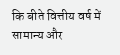कि बीते वित्तीय वर्ष में सामान्य और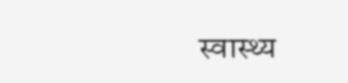स्वास्थ्य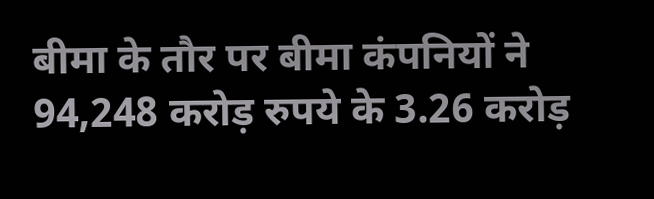बीमा के तौर पर बीमा कंपनियों ने 94,248 करोड़ रुपये के 3.26 करोड़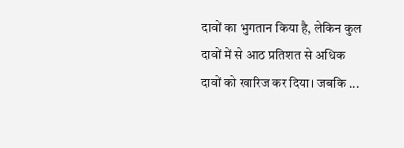दावों का भुगतान किया है, लेकिन कुल दावों में से आठ प्रतिशत से अधिक दावों को खारिज कर दिया। जबकि ...